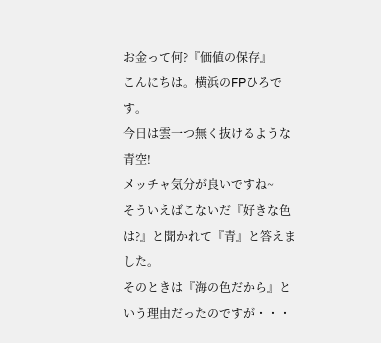お金って何?『価値の保存』
こんにちは。横浜のFPひろです。
今日は雲一つ無く抜けるような青空!
メッチャ気分が良いですね~
そういえばこないだ『好きな色は?』と聞かれて『青』と答えました。
そのときは『海の色だから』という理由だったのですが・・・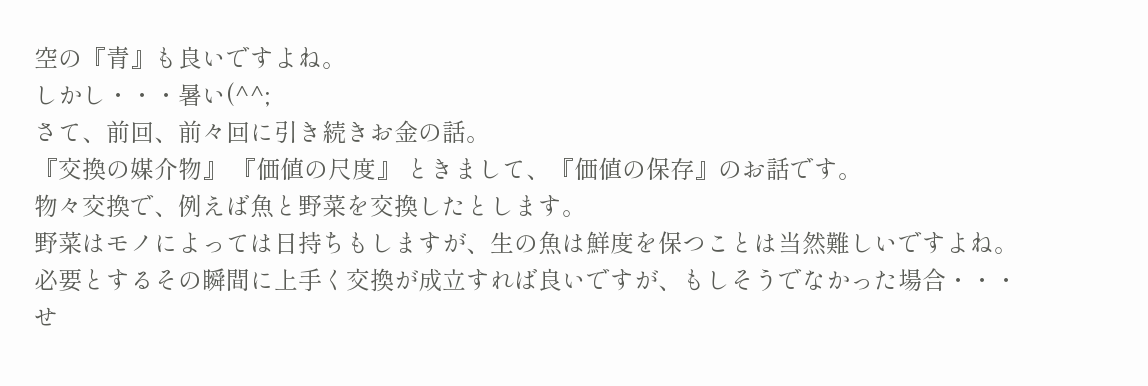空の『青』も良いですよね。
しかし・・・暑い(^^;
さて、前回、前々回に引き続きお金の話。
『交換の媒介物』 『価値の尺度』 ときまして、『価値の保存』のお話です。
物々交換で、例えば魚と野菜を交換したとします。
野菜はモノによっては日持ちもしますが、生の魚は鮮度を保つことは当然難しいですよね。
必要とするその瞬間に上手く交換が成立すれば良いですが、もしそうでなかった場合・・・
せ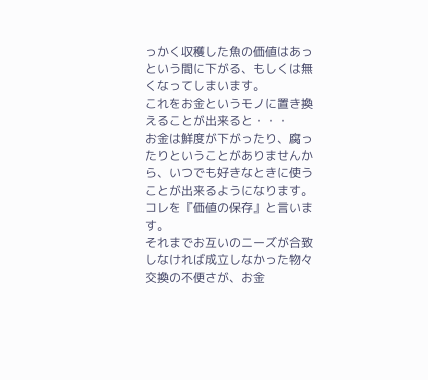っかく収穫した魚の価値はあっという間に下がる、もしくは無くなってしまいます。
これをお金というモノに置き換えることが出来ると・・・
お金は鮮度が下がったり、腐ったりということがありませんから、いつでも好きなときに使うことが出来るようになります。
コレを『価値の保存』と言います。
それまでお互いのニーズが合致しなければ成立しなかった物々交換の不便さが、お金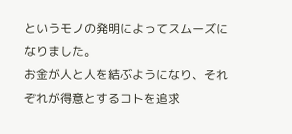というモノの発明によってスムーズになりました。
お金が人と人を結ぶようになり、それぞれが得意とするコトを追求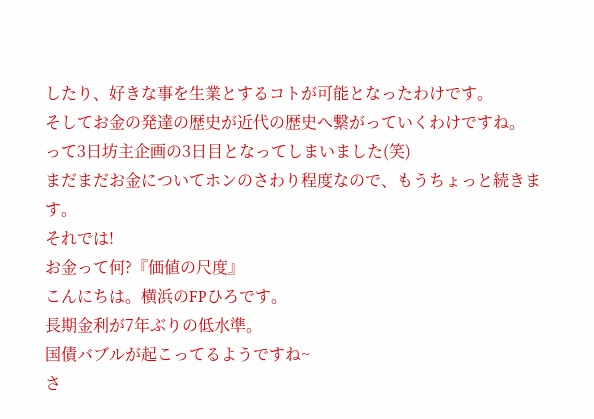したり、好きな事を生業とするコトが可能となったわけです。
そしてお金の発達の歴史が近代の歴史へ繋がっていくわけですね。
って3日坊主企画の3日目となってしまいました(笑)
まだまだお金についてホンのさわり程度なので、もうちょっと続きます。
それでは!
お金って何?『価値の尺度』
こんにちは。横浜のFPひろです。
長期金利が7年ぶりの低水準。
国債バブルが起こってるようですね~
さ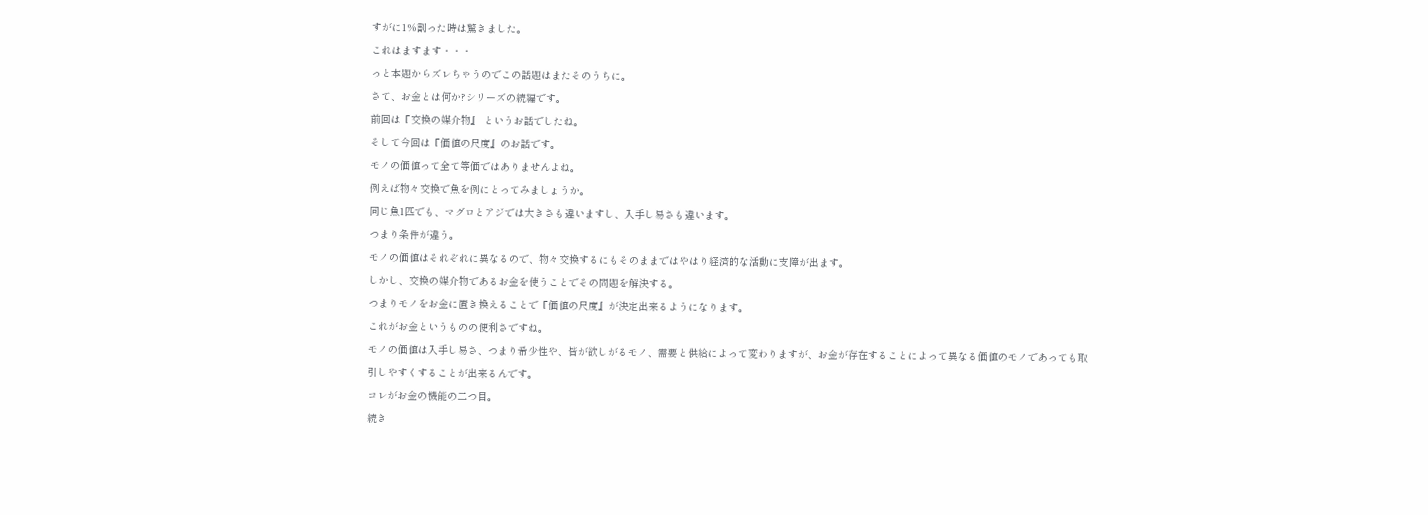すがに1%割った時は驚きました。
これはますます・・・
っと本題からズレちゃうのでこの話題はまたそのうちに。
さて、お金とは何か?シリーズの続編です。
前回は『交換の媒介物』 というお話でしたね。
そして今回は『価値の尺度』のお話です。
モノの価値って全て等価ではありませんよね。
例えば物々交換で魚を例にとってみましょうか。
同じ魚1匹でも、マグロとアジでは大きさも違いますし、入手し易さも違います。
つまり条件が違う。
モノの価値はそれぞれに異なるので、物々交換するにもそのままではやはり経済的な活動に支障が出ます。
しかし、交換の媒介物であるお金を使うことでその問題を解決する。
つまりモノをお金に置き換えることで『価値の尺度』が決定出来るようになります。
これがお金というものの便利さですね。
モノの価値は入手し易さ、つまり希少性や、皆が欲しがるモノ、需要と供給によって変わりますが、お金が存在することによって異なる価値のモノであっても取引しやすくすることが出来るんです。
コレがお金の機能の二つ目。
続き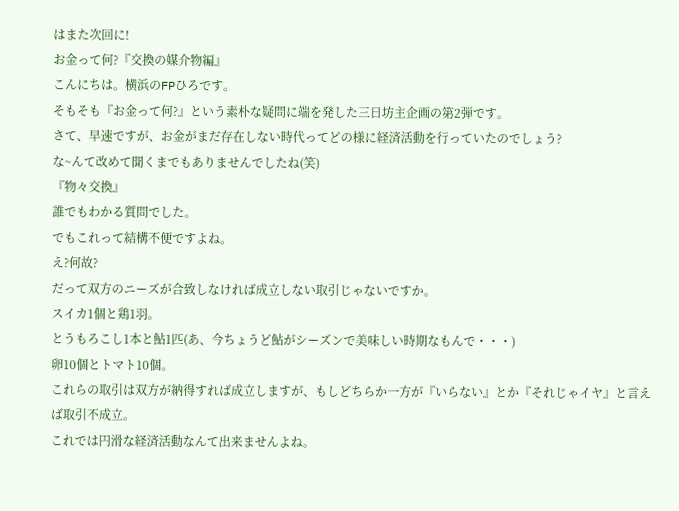はまた次回に!
お金って何?『交換の媒介物編』
こんにちは。横浜のFPひろです。
そもそも『お金って何?』という素朴な疑問に端を発した三日坊主企画の第2弾です。
さて、早速ですが、お金がまだ存在しない時代ってどの様に経済活動を行っていたのでしょう?
な~んて改めて聞くまでもありませんでしたね(笑)
『物々交換』
誰でもわかる質問でした。
でもこれって結構不便ですよね。
え?何故?
だって双方のニーズが合致しなければ成立しない取引じゃないですか。
スイカ1個と鶏1羽。
とうもろこし1本と鮎1匹(あ、今ちょうど鮎がシーズンで美味しい時期なもんで・・・)
卵10個とトマト10個。
これらの取引は双方が納得すれば成立しますが、もしどちらか一方が『いらない』とか『それじゃイヤ』と言えば取引不成立。
これでは円滑な経済活動なんて出来ませんよね。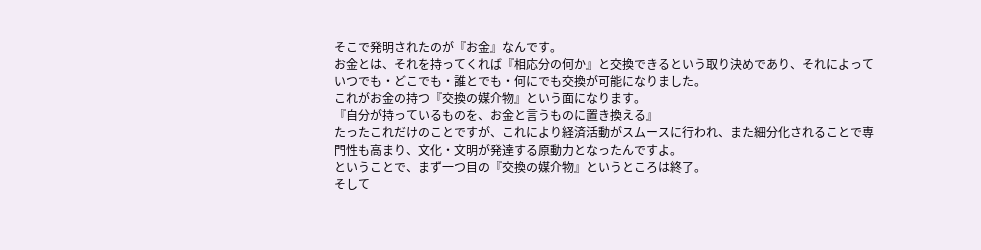そこで発明されたのが『お金』なんです。
お金とは、それを持ってくれば『相応分の何か』と交換できるという取り決めであり、それによっていつでも・どこでも・誰とでも・何にでも交換が可能になりました。
これがお金の持つ『交換の媒介物』という面になります。
『自分が持っているものを、お金と言うものに置き換える』
たったこれだけのことですが、これにより経済活動がスムースに行われ、また細分化されることで専門性も高まり、文化・文明が発達する原動力となったんですよ。
ということで、まず一つ目の『交換の媒介物』というところは終了。
そして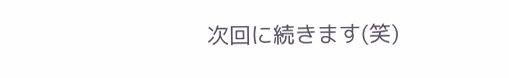次回に続きます(笑)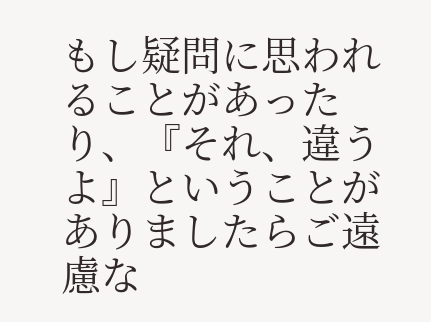もし疑問に思われることがあったり、『それ、違うよ』ということがありましたらご遠慮な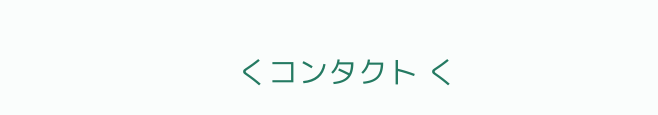くコンタクト く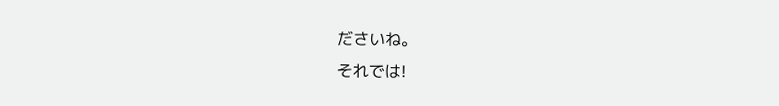ださいね。
それでは!